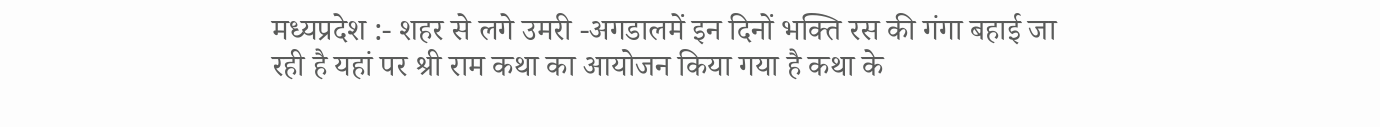मध्यप्रदेश :- शहर से लगे उमरी -अगडालमें इन दिनों भक्ति रस की गंगा बहाई जा रही है यहां पर श्री राम कथा का आयोजन किया गया है कथा के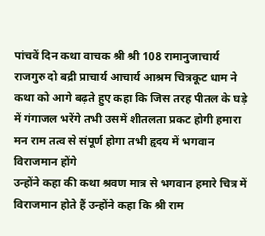पांचवें दिन कथा वाचक श्री श्री 108 रामानुजाचार्य राजगुरु दो बद्री प्राचार्य आचार्य आश्रम चित्रकूट धाम ने कथा को आगे बढ़ते हुए कहा कि जिस तरह पीतल के घड़े में गंगाजल भरेंगे तभी उसमें शीतलता प्रकट होगी हमारा मन राम तत्व से संपूर्ण होगा तभी हृदय में भगवान विराजमान होंगे
उन्होंने कहा की कथा श्रवण मात्र से भगवान हमारे चित्र में विराजमान होते हैं उन्होंने कहा कि श्री राम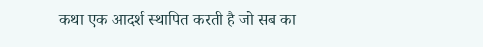कथा एक आदर्श स्थापित करती है जो सब का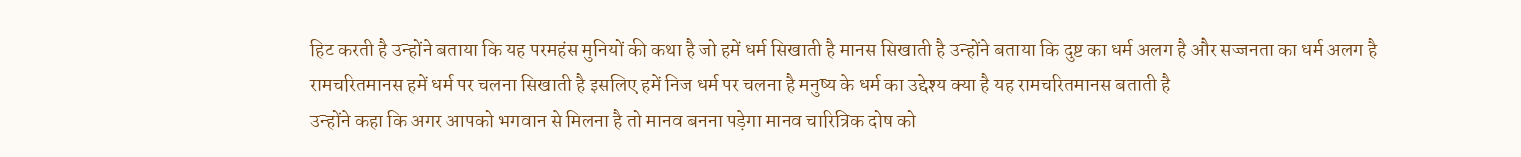हिट करती है उन्होंने बताया कि यह परमहंस मुनियों की कथा है जो हमें धर्म सिखाती है मानस सिखाती है उन्होंने बताया कि दुष्ट का धर्म अलग है और सज्जनता का धर्म अलग है रामचरितमानस हमें धर्म पर चलना सिखाती है इसलिए हमें निज धर्म पर चलना है मनुष्य के धर्म का उद्देश्य क्या है यह रामचरितमानस बताती है
उन्होंने कहा कि अगर आपको भगवान से मिलना है तो मानव बनना पड़ेगा मानव चारित्रिक दोष को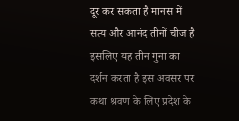दूर कर सकता है मानस में सत्य और आनंद तीनों चीज है इसलिए यह तीन गुना का दर्शन करता है इस अवसर पर कथा श्रवण के लिए प्रदेश के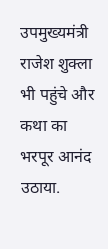उपमुख्यमंत्री राजेश शुक्ला भी पहुंचे और कथा का भरपूर आनंद उठाया.